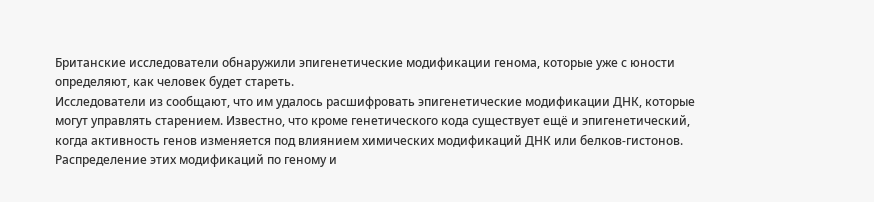Британские исследователи обнаружили эпигенетические модификации генома, которые уже с юности определяют, как человек будет стареть.
Исследователи из сообщают, что им удалось расшифровать эпигенетические модификации ДНК, которые могут управлять старением. Известно, что кроме генетического кода существует ещё и эпигенетический, когда активность генов изменяется под влиянием химических модификаций ДНК или белков-гистонов. Распределение этих модификаций по геному и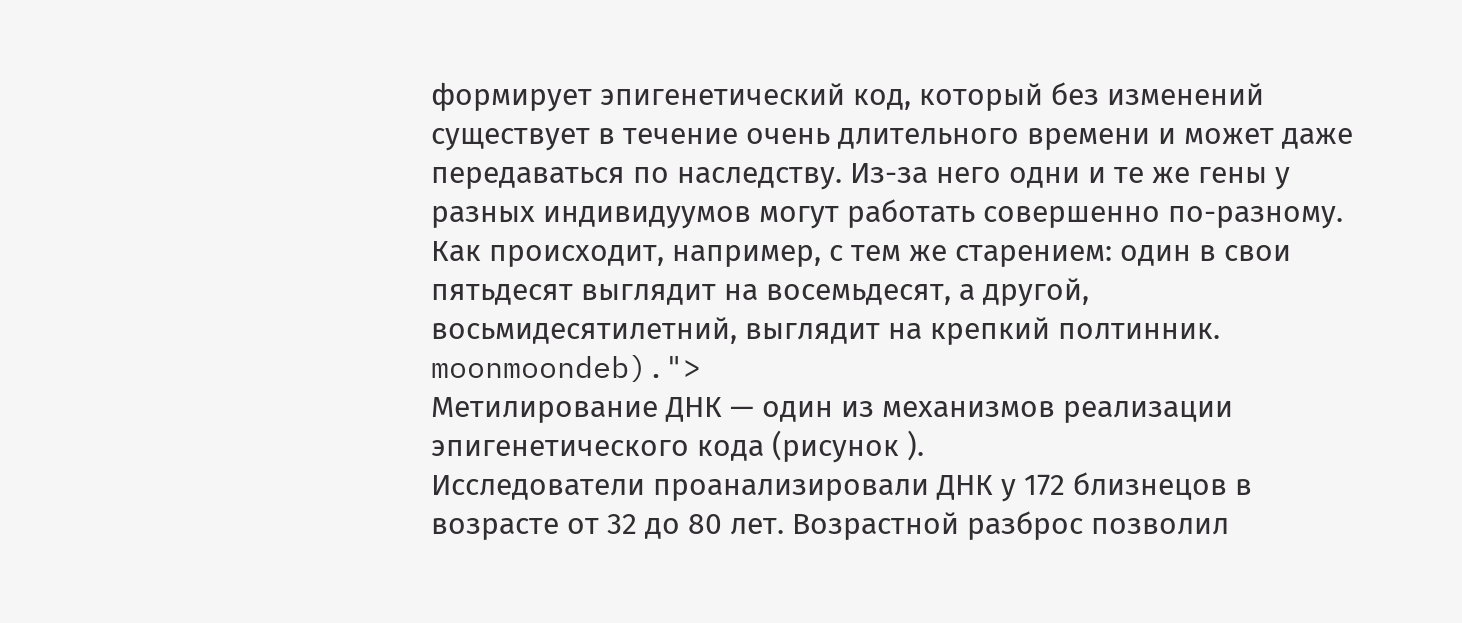формирует эпигенетический код, который без изменений существует в течение очень длительного времени и может даже передаваться по наследству. Из-за него одни и те же гены у разных индивидуумов могут работать совершенно по-разному. Как происходит, например, с тем же старением: один в свои пятьдесят выглядит на восемьдесят, а другой, восьмидесятилетний, выглядит на крепкий полтинник.
moonmoondeb).">
Метилирование ДНК — один из механизмов реализации эпигенетического кода (рисунок ).
Исследователи проанализировали ДНК у 172 близнецов в возрасте от 32 до 80 лет. Возрастной разброс позволил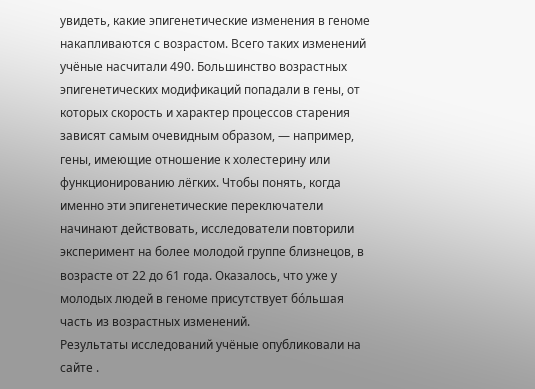увидеть, какие эпигенетические изменения в геноме накапливаются с возрастом. Всего таких изменений учёные насчитали 490. Большинство возрастных эпигенетических модификаций попадали в гены, от которых скорость и характер процессов старения зависят самым очевидным образом, — например, гены, имеющие отношение к холестерину или функционированию лёгких. Чтобы понять, когда именно эти эпигенетические переключатели начинают действовать, исследователи повторили эксперимент на более молодой группе близнецов, в возрасте от 22 до 61 года. Оказалось, что уже у молодых людей в геноме присутствует бóльшая часть из возрастных изменений.
Результаты исследований учёные опубликовали на сайте .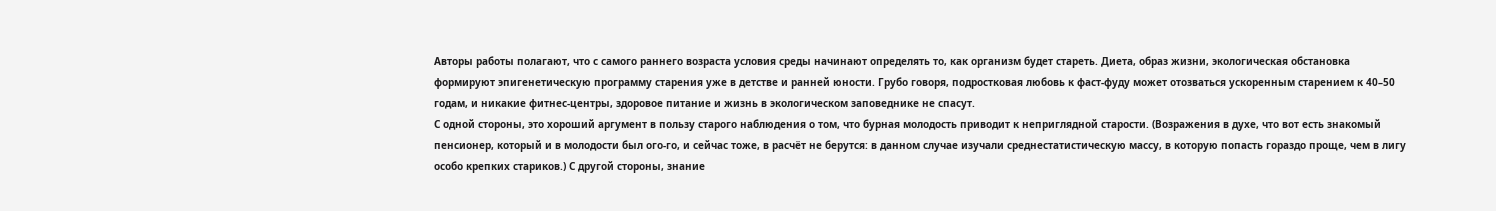Авторы работы полагают, что с самого раннего возраста условия среды начинают определять то, как организм будет стареть. Диета, образ жизни, экологическая обстановка формируют эпигенетическую программу старения уже в детстве и ранней юности. Грубо говоря, подростковая любовь к фаст-фуду может отозваться ускоренным старением к 40–50 годам, и никакие фитнес-центры, здоровое питание и жизнь в экологическом заповеднике не спасут.
С одной стороны, это хороший аргумент в пользу старого наблюдения о том, что бурная молодость приводит к неприглядной старости. (Возражения в духе, что вот есть знакомый пенсионер, который и в молодости был ого-го, и сейчас тоже, в расчёт не берутся: в данном случае изучали среднестатистическую массу, в которую попасть гораздо проще, чем в лигу особо крепких стариков.) С другой стороны, знание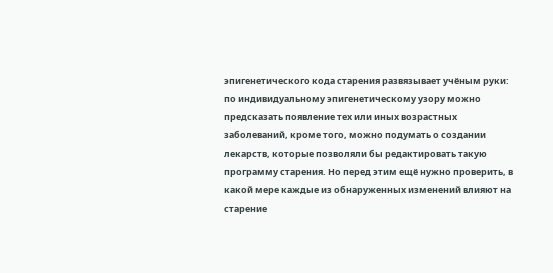эпигенетического кода старения развязывает учёным руки: по индивидуальному эпигенетическому узору можно предсказать появление тех или иных возрастных заболеваний, кроме того, можно подумать о создании лекарств, которые позволяли бы редактировать такую программу старения. Но перед этим ещё нужно проверить, в какой мере каждые из обнаруженных изменений влияют на старение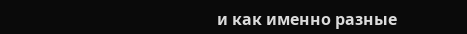и как именно разные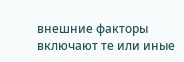внешние факторы включают те или иные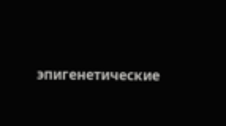эпигенетические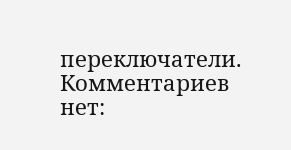переключатели.
Комментариев нет: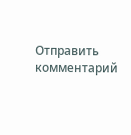Отправить комментарий